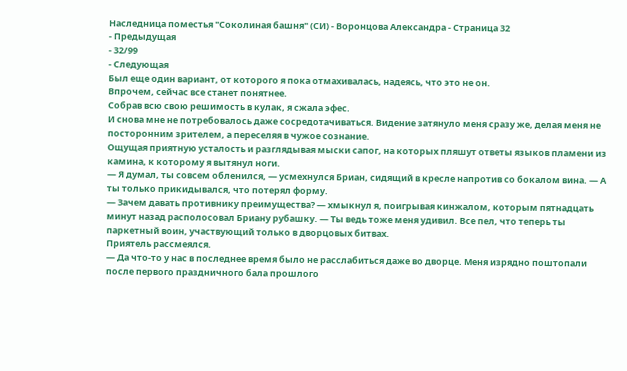Наследница поместья "Соколиная башня" (СИ) - Воронцова Александра - Страница 32
- Предыдущая
- 32/99
- Следующая
Был еще один вариант, от которого я пока отмахивалась, надеясь, что это не он.
Впрочем, сейчас все станет понятнее.
Собрав всю свою решимость в кулак, я сжала эфес.
И снова мне не потребовалось даже сосредотачиваться. Видение затянуло меня сразу же, делая меня не посторонним зрителем, а переселяя в чужое сознание.
Ощущая приятную усталость и разглядывая мыски сапог, на которых пляшут ответы языков пламени из камина, к которому я вытянул ноги.
— Я думал, ты совсем обленился, — усмехнулся Бриан, сидящий в кресле напротив со бокалом вина. — А ты только прикидывался, что потерял форму.
— Зачем давать противнику преимущества? — хмыкнул я, поигрывая кинжалом, которым пятнадцать минут назад располосовал Бриану рубашку. — Ты ведь тоже меня удивил. Все пел, что теперь ты паркетный воин, участвующий только в дворцовых битвах.
Приятель рассмеялся.
— Да что-то у нас в последнее время было не расслабиться даже во дворце. Меня изрядно поштопали после первого праздничного бала прошлого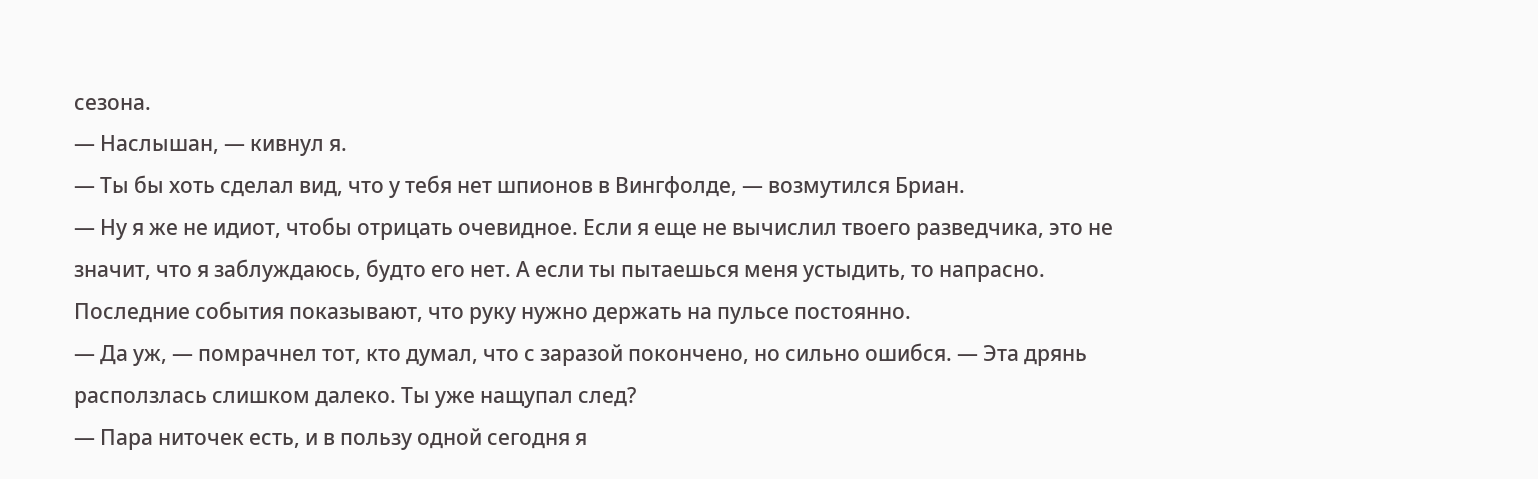сезона.
— Наслышан, — кивнул я.
— Ты бы хоть сделал вид, что у тебя нет шпионов в Вингфолде, — возмутился Бриан.
— Ну я же не идиот, чтобы отрицать очевидное. Если я еще не вычислил твоего разведчика, это не значит, что я заблуждаюсь, будто его нет. А если ты пытаешься меня устыдить, то напрасно. Последние события показывают, что руку нужно держать на пульсе постоянно.
— Да уж, — помрачнел тот, кто думал, что с заразой покончено, но сильно ошибся. — Эта дрянь расползлась слишком далеко. Ты уже нащупал след?
— Пара ниточек есть, и в пользу одной сегодня я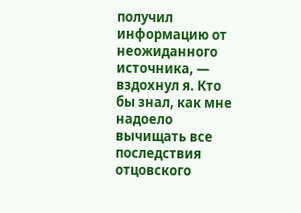получил информацию от неожиданного источника, — вздохнул я. Кто бы знал, как мне надоело вычищать все последствия отцовского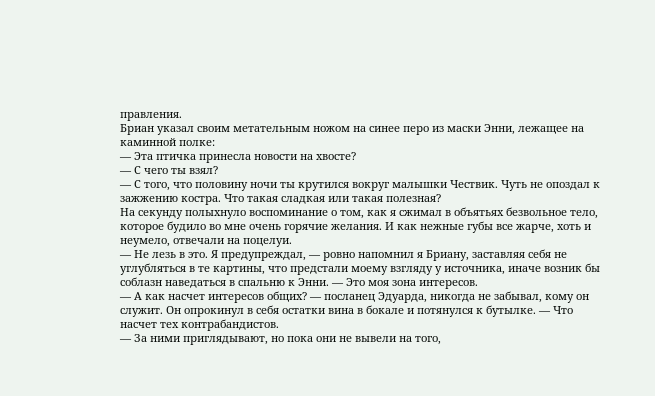правления.
Бриан указал своим метательным ножом на синее перо из маски Энни, лежащее на каминной полке:
— Эта птичка принесла новости на хвосте?
— С чего ты взял?
— С того, что половину ночи ты крутился вокруг малышки Чествик. Чуть не опоздал к зажжению костра. Что такая сладкая или такая полезная?
На секунду полыхнуло воспоминание о том, как я сжимал в объятьях безвольное тело, которое будило во мне очень горячие желания. И как нежные губы все жарче, хоть и неумело, отвечали на поцелуи.
— Не лезь в это. Я предупреждал, — ровно напомнил я Бриану, заставляя себя не углубляться в те картины, что предстали моему взгляду у источника, иначе возник бы соблазн наведаться в спальню к Энни. — Это моя зона интересов.
— А как насчет интересов общих? — посланец Эдуарда, никогда не забывал, кому он служит. Он опрокинул в себя остатки вина в бокале и потянулся к бутылке. — Что насчет тех контрабандистов.
— За ними приглядывают, но пока они не вывели на того,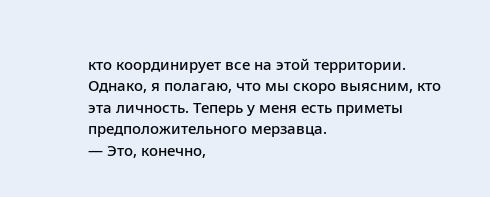кто координирует все на этой территории. Однако, я полагаю, что мы скоро выясним, кто эта личность. Теперь у меня есть приметы предположительного мерзавца.
— Это, конечно,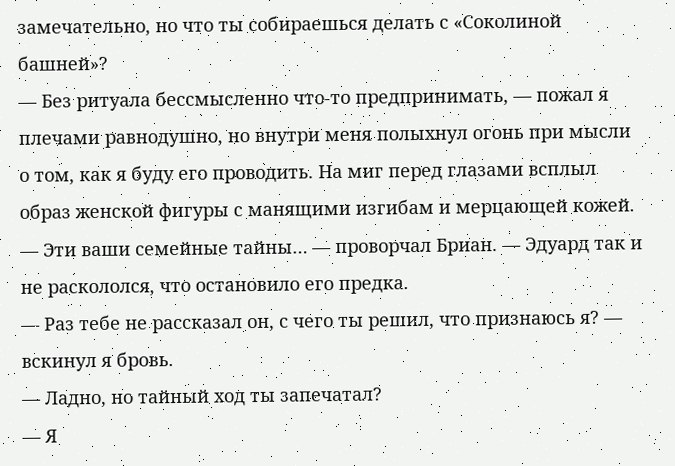замечательно, но что ты собираешься делать с «Соколиной башней»?
— Без ритуала бессмысленно что-то предпринимать, — пожал я плечами равнодушно, но внутри меня полыхнул огонь при мысли о том, как я буду его проводить. На миг перед глазами всплыл образ женской фигуры с манящими изгибам и мерцающей кожей.
— Эти ваши семейные тайны… — проворчал Бриан. — Эдуард так и не раскололся, что остановило его предка.
— Раз тебе не рассказал он, с чего ты решил, что признаюсь я? — вскинул я бровь.
— Ладно, но тайный ход ты запечатал?
— Я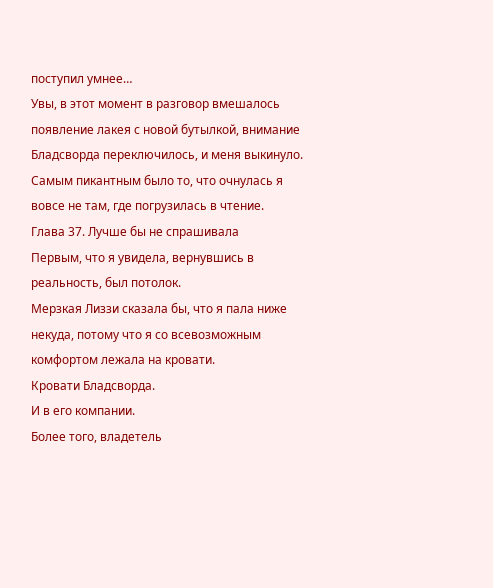поступил умнее…
Увы, в этот момент в разговор вмешалось появление лакея с новой бутылкой, внимание Бладсворда переключилось, и меня выкинуло. Самым пикантным было то, что очнулась я вовсе не там, где погрузилась в чтение.
Глава 37. Лучше бы не спрашивала
Первым, что я увидела, вернувшись в реальность, был потолок.
Мерзкая Лиззи сказала бы, что я пала ниже некуда, потому что я со всевозможным комфортом лежала на кровати.
Кровати Бладсворда.
И в его компании.
Более того, владетель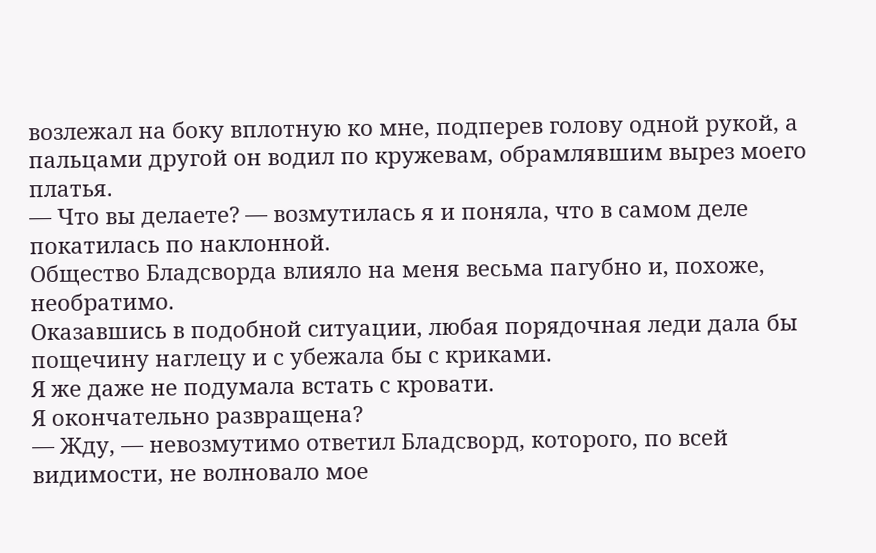возлежал на боку вплотную ко мне, подперев голову одной рукой, а пальцами другой он водил по кружевам, обрамлявшим вырез моего платья.
— Что вы делаете? — возмутилась я и поняла, что в самом деле покатилась по наклонной.
Общество Бладсворда влияло на меня весьма пагубно и, похоже, необратимо.
Оказавшись в подобной ситуации, любая порядочная леди дала бы пощечину наглецу и с убежала бы с криками.
Я же даже не подумала встать с кровати.
Я окончательно развращена?
— Жду, — невозмутимо ответил Бладсворд, которого, по всей видимости, не волновало мое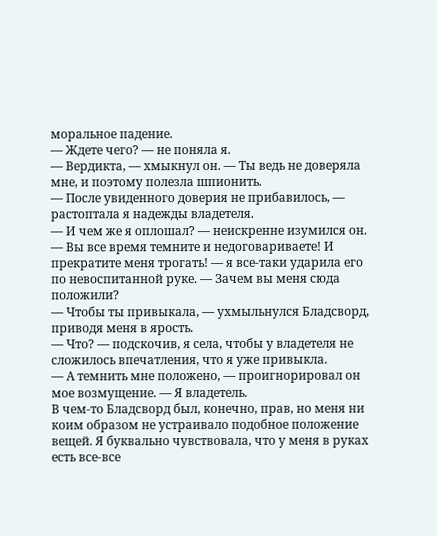моральное падение.
— Ждете чего? — не поняла я.
— Вердикта, — хмыкнул он. — Ты ведь не доверяла мне, и поэтому полезла шпионить.
— После увиденного доверия не прибавилось, — растоптала я надежды владетеля.
— И чем же я оплошал? — неискренне изумился он.
— Вы все время темните и недоговариваете! И прекратите меня трогать! — я все-таки ударила его по невоспитанной руке. — Зачем вы меня сюда положили?
— Чтобы ты привыкала, — ухмыльнулся Бладсворд, приводя меня в ярость.
— Что? — подскочив, я села, чтобы у владетеля не сложилось впечатления, что я уже привыкла.
— А темнить мне положено, — проигнорировал он мое возмущение. — Я владетель.
В чем-то Бладсворд был, конечно, прав, но меня ни коим образом не устраивало подобное положение вещей. Я буквально чувствовала, что у меня в руках есть все-все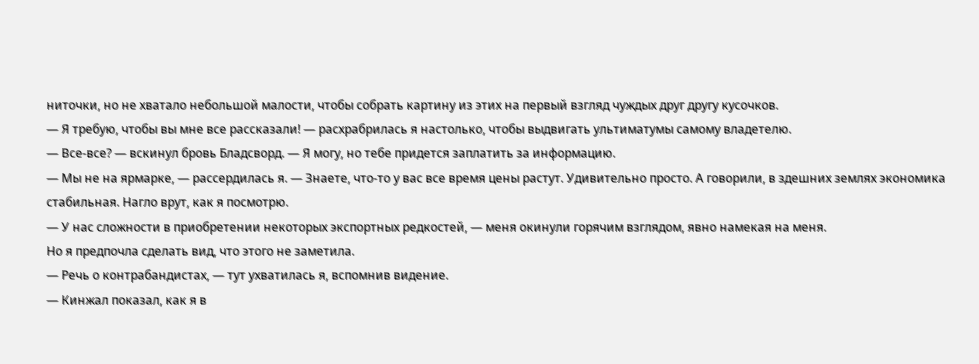ниточки, но не хватало небольшой малости, чтобы собрать картину из этих на первый взгляд чуждых друг другу кусочков.
— Я требую, чтобы вы мне все рассказали! — расхрабрилась я настолько, чтобы выдвигать ультиматумы самому владетелю.
— Все-все? — вскинул бровь Бладсворд. — Я могу, но тебе придется заплатить за информацию.
— Мы не на ярмарке, — рассердилась я. — Знаете, что-то у вас все время цены растут. Удивительно просто. А говорили, в здешних землях экономика стабильная. Нагло врут, как я посмотрю.
— У нас сложности в приобретении некоторых экспортных редкостей, — меня окинули горячим взглядом, явно намекая на меня.
Но я предпочла сделать вид, что этого не заметила.
— Речь о контрабандистах, — тут ухватилась я, вспомнив видение.
— Кинжал показал, как я в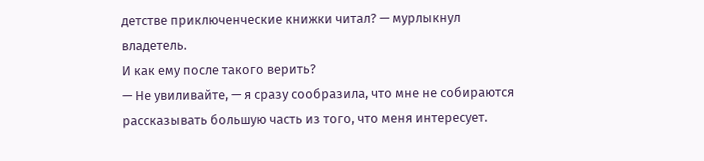детстве приключенческие книжки читал? — мурлыкнул владетель.
И как ему после такого верить?
— Не увиливайте, — я сразу сообразила, что мне не собираются рассказывать большую часть из того, что меня интересует.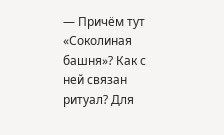— Причём тут «Соколиная башня»? Как с ней связан ритуал? Для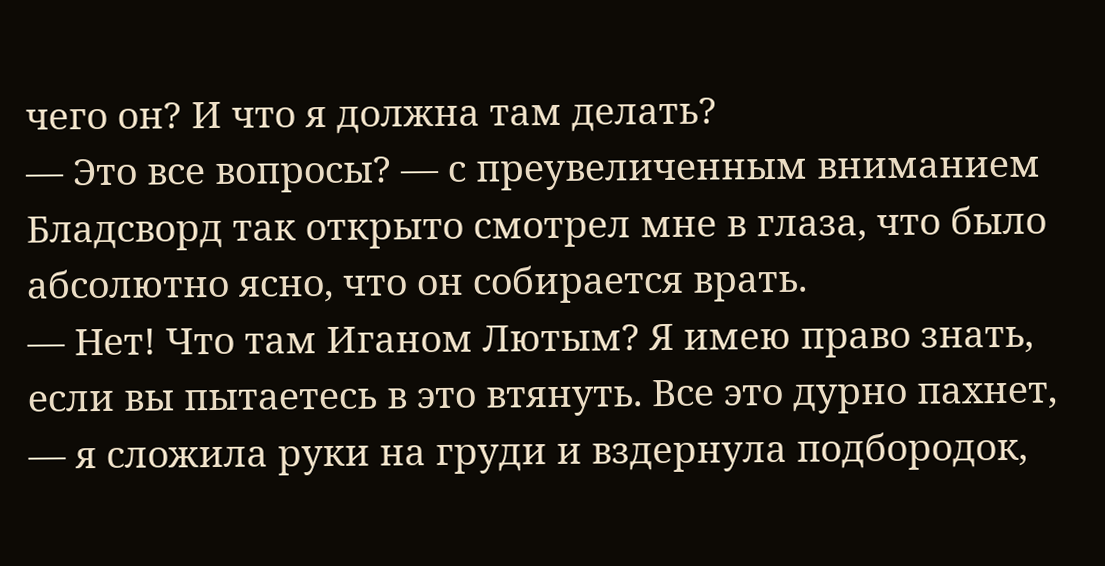чего он? И что я должна там делать?
— Это все вопросы? — с преувеличенным вниманием Бладсворд так открыто смотрел мне в глаза, что было абсолютно ясно, что он собирается врать.
— Нет! Что там Иганом Лютым? Я имею право знать, если вы пытаетесь в это втянуть. Все это дурно пахнет, — я сложила руки на груди и вздернула подбородок,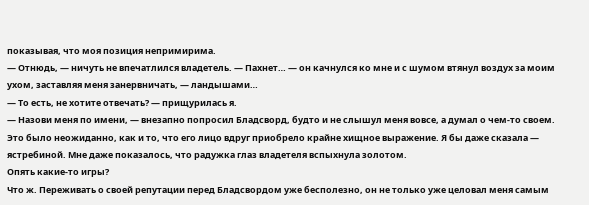показывая, что моя позиция непримирима.
— Отнюдь, — ничуть не впечатлился владетель. — Пахнет… — он качнулся ко мне и с шумом втянул воздух за моим ухом, заставляя меня занервничать, — ландышами…
— То есть, не хотите отвечать? — прищурилась я.
— Назови меня по имени, — внезапно попросил Бладсворд, будто и не слышул меня вовсе, а думал о чем-то своем.
Это было неожиданно, как и то, что его лицо вдруг приобрело крайне хищное выражение. Я бы даже сказала — ястребиной. Мне даже показалось, что радужка глаз владетеля вспыхнула золотом.
Опять какие-то игры?
Что ж. Переживать о своей репутации перед Бладсвордом уже бесполезно, он не только уже целовал меня самым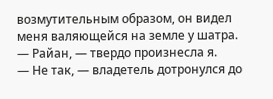возмутительным образом, он видел меня валяющейся на земле у шатра.
— Райан, — твердо произнесла я.
— Не так, — владетель дотронулся до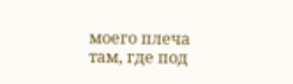моего плеча там, где под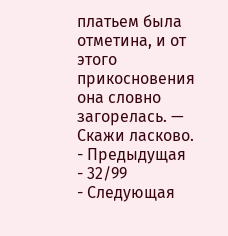платьем была отметина, и от этого прикосновения она словно загорелась. — Скажи ласково.
- Предыдущая
- 32/99
- Следующая